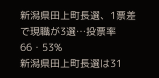新潟県田上町長選、1票差で現職が3選…投票率66・53%
新潟県田上町長選は31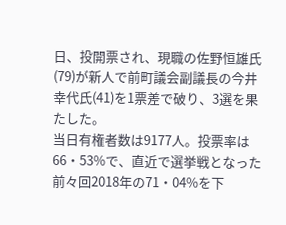日、投開票され、現職の佐野恒雄氏(79)が新人で前町議会副議長の今井幸代氏(41)を1票差で破り、3選を果たした。
当日有権者数は9177人。投票率は66・53%で、直近で選挙戦となった前々回2018年の71・04%を下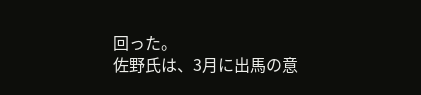回った。
佐野氏は、3月に出馬の意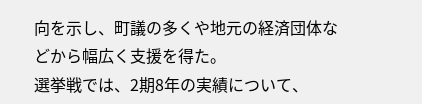向を示し、町議の多くや地元の経済団体などから幅広く支援を得た。
選挙戦では、2期8年の実績について、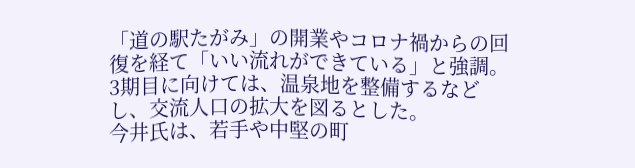「道の駅たがみ」の開業やコロナ禍からの回復を経て「いい流れができている」と強調。3期目に向けては、温泉地を整備するなどし、交流人口の拡大を図るとした。
今井氏は、若手や中堅の町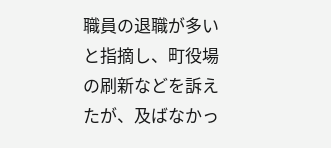職員の退職が多いと指摘し、町役場の刷新などを訴えたが、及ばなかっ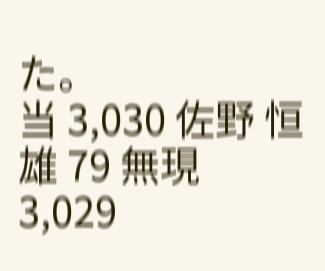た。
当 3,030 佐野 恒雄 79 無現
3,029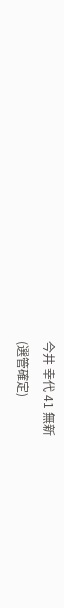今井 幸代 41 無新
(選管確定)